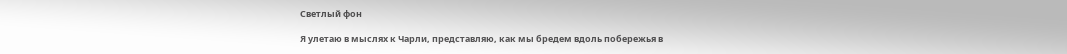Светлый фон

Я улетаю в мыслях к Чарли, представляю, как мы бредем вдоль побережья в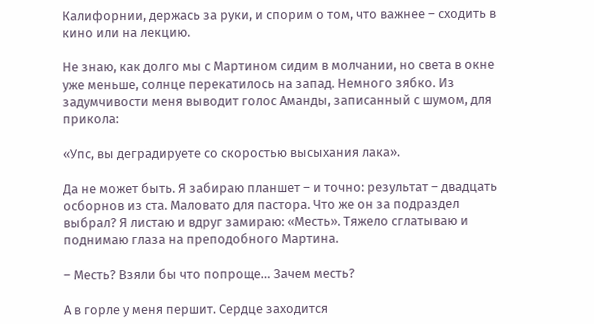Калифорнии, держась за руки, и спорим о том, что важнее – сходить в кино или на лекцию.

Не знаю, как долго мы с Мартином сидим в молчании, но света в окне уже меньше, солнце перекатилось на запад. Немного зябко. Из задумчивости меня выводит голос Аманды, записанный с шумом, для прикола:

«Упс, вы деградируете со скоростью высыхания лака».

Да не может быть. Я забираю планшет – и точно: результат – двадцать осборнов из ста. Маловато для пастора. Что же он за подраздел выбрал? Я листаю и вдруг замираю: «Месть». Тяжело сглатываю и поднимаю глаза на преподобного Мартина.

– Месть? Взяли бы что попроще… Зачем месть?

А в горле у меня першит. Сердце заходится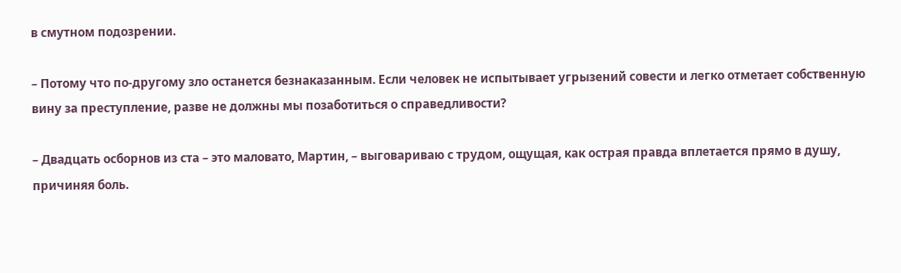в смутном подозрении.

– Потому что по-другому зло останется безнаказанным. Если человек не испытывает угрызений совести и легко отметает собственную вину за преступление, разве не должны мы позаботиться о справедливости?

– Двадцать осборнов из ста – это маловато, Мартин, – выговариваю с трудом, ощущая, как острая правда вплетается прямо в душу, причиняя боль.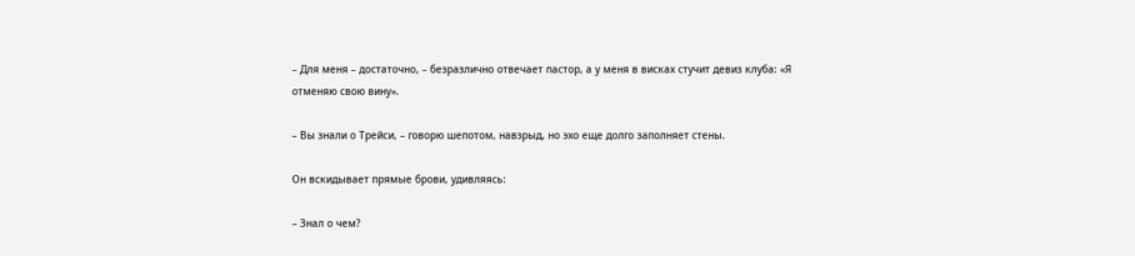– Для меня – достаточно, – безразлично отвечает пастор, а у меня в висках стучит девиз клуба: «Я отменяю свою вину».

– Вы знали о Трейси, – говорю шепотом, навзрыд, но эхо еще долго заполняет стены.

Он вскидывает прямые брови, удивляясь:

– Знал о чем?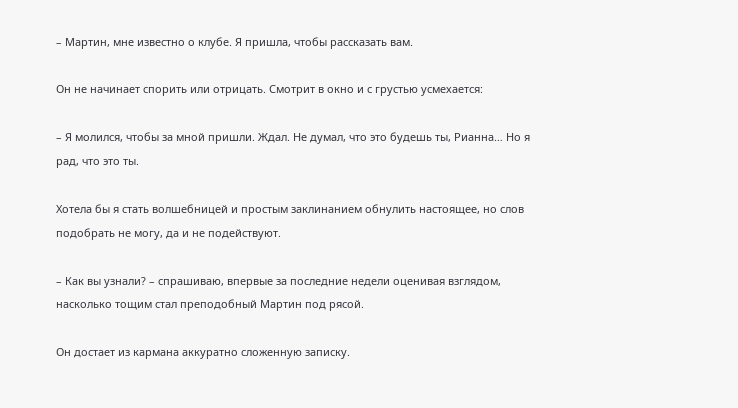– Мартин, мне известно о клубе. Я пришла, чтобы рассказать вам.

Он не начинает спорить или отрицать. Смотрит в окно и с грустью усмехается:

– Я молился, чтобы за мной пришли. Ждал. Не думал, что это будешь ты, Рианна… Но я рад, что это ты.

Хотела бы я стать волшебницей и простым заклинанием обнулить настоящее, но слов подобрать не могу, да и не подействуют.

– Как вы узнали? – спрашиваю, впервые за последние недели оценивая взглядом, насколько тощим стал преподобный Мартин под рясой.

Он достает из кармана аккуратно сложенную записку.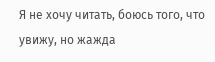Я не хочу читать, боюсь того, что увижу, но жажда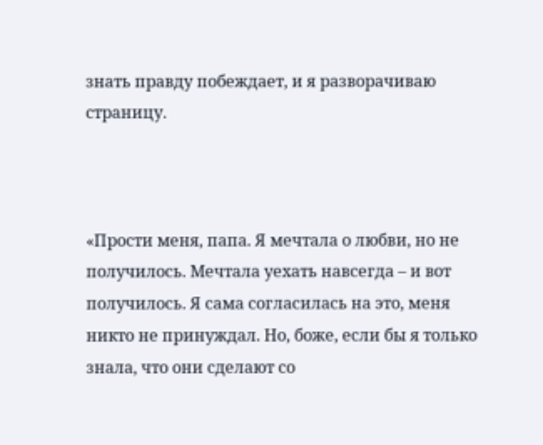знать правду побеждает, и я разворачиваю страницу.



«Прости меня, папа. Я мечтала о любви, но не получилось. Мечтала уехать навсегда – и вот получилось. Я сама согласилась на это, меня никто не принуждал. Но, боже, если бы я только знала, что они сделают со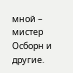мной – мистер Осборн и другие.